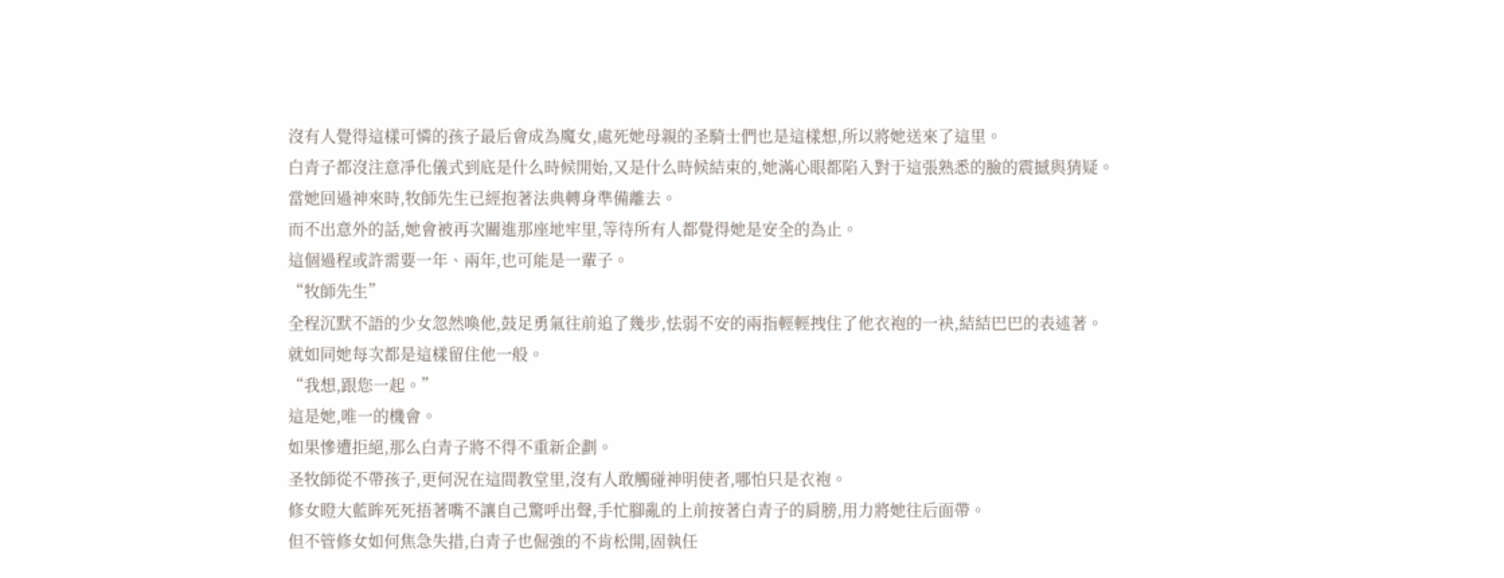沒有人覺得這樣可憐的孩子最后會成為魔女,處死她母親的圣騎士們也是這樣想,所以將她送來了這里。
白青子都沒注意凈化儀式到底是什么時候開始,又是什么時候結束的,她滿心眼都陷入對于這張熟悉的臉的震撼與猜疑。
當她回過神來時,牧師先生已經抱著法典轉身準備離去。
而不出意外的話,她會被再次關進那座地牢里,等待所有人都覺得她是安全的為止。
這個過程或許需要一年、兩年,也可能是一輩子。
“牧師先生”
全程沉默不語的少女忽然喚他,鼓足勇氣往前追了幾步,怯弱不安的兩指輕輕拽住了他衣袍的一袂,結結巴巴的表述著。
就如同她每次都是這樣留住他一般。
“我想,跟您一起。”
這是她,唯一的機會。
如果慘遭拒絕,那么白青子將不得不重新企劃。
圣牧師從不帶孩子,更何況在這間教堂里,沒有人敢觸碰神明使者,哪怕只是衣袍。
修女瞪大藍眸死死捂著嘴不讓自己驚呼出聲,手忙腳亂的上前按著白青子的肩膀,用力將她往后面帶。
但不管修女如何焦急失措,白青子也倔強的不肯松開,固執任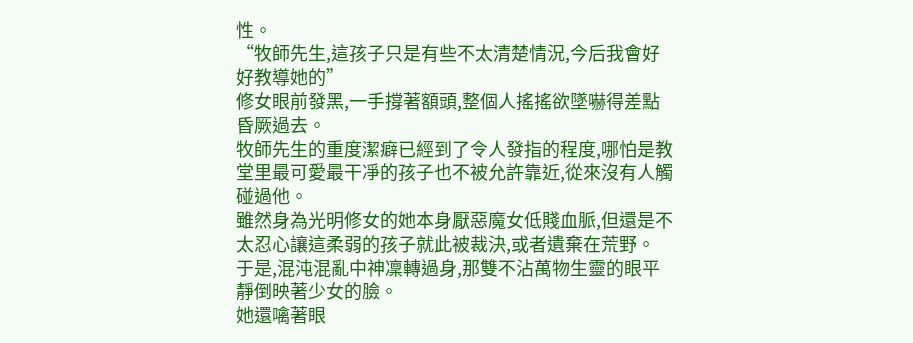性。
“牧師先生,這孩子只是有些不太清楚情況,今后我會好好教導她的”
修女眼前發黑,一手撐著額頭,整個人搖搖欲墜嚇得差點昏厥過去。
牧師先生的重度潔癖已經到了令人發指的程度,哪怕是教堂里最可愛最干凈的孩子也不被允許靠近,從來沒有人觸碰過他。
雖然身為光明修女的她本身厭惡魔女低賤血脈,但還是不太忍心讓這柔弱的孩子就此被裁決,或者遺棄在荒野。
于是,混沌混亂中神凜轉過身,那雙不沾萬物生靈的眼平靜倒映著少女的臉。
她還噙著眼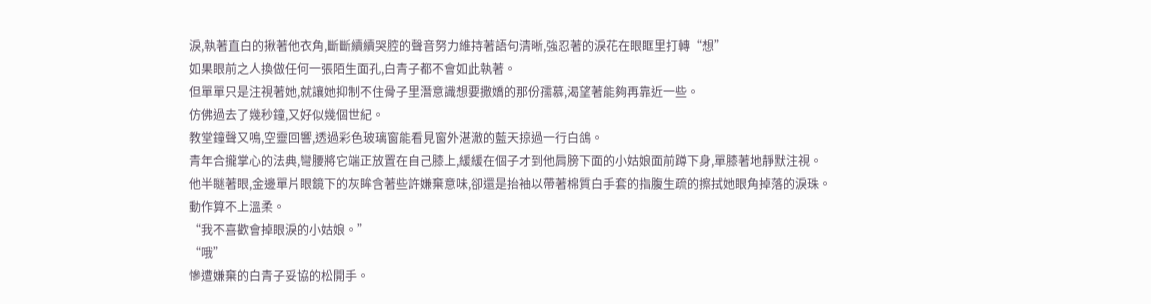淚,執著直白的揪著他衣角,斷斷續續哭腔的聲音努力維持著語句清晰,強忍著的淚花在眼眶里打轉“想”
如果眼前之人換做任何一張陌生面孔,白青子都不會如此執著。
但單單只是注視著她,就讓她抑制不住骨子里潛意識想要撒嬌的那份孺慕,渴望著能夠再靠近一些。
仿佛過去了幾秒鐘,又好似幾個世紀。
教堂鐘聲又鳴,空靈回響,透過彩色玻璃窗能看見窗外湛澈的藍天掠過一行白鴿。
青年合攏掌心的法典,彎腰將它端正放置在自己膝上,緩緩在個子才到他肩膀下面的小姑娘面前蹲下身,單膝著地靜默注視。
他半瞇著眼,金邊單片眼鏡下的灰眸含著些許嫌棄意味,卻還是抬袖以帶著棉質白手套的指腹生疏的擦拭她眼角掉落的淚珠。
動作算不上溫柔。
“我不喜歡會掉眼淚的小姑娘。”
“哦”
慘遭嫌棄的白青子妥協的松開手。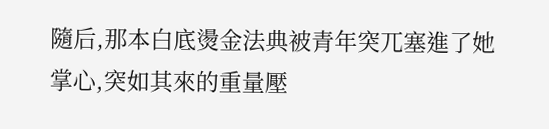隨后,那本白底燙金法典被青年突兀塞進了她掌心,突如其來的重量壓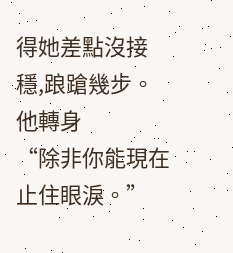得她差點沒接穩,踉蹌幾步。
他轉身
“除非你能現在止住眼淚。”